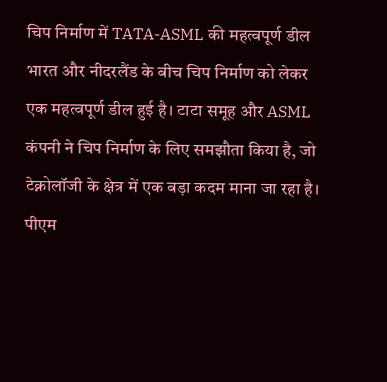चिप निर्माण में TATA-ASML की महत्वपूर्ण डील
भारत और नीदरलैंड के बीच चिप निर्माण को लेकर एक महत्वपूर्ण डील हुई है। टाटा समूह और ASML कंपनी ने चिप निर्माण के लिए समझौता किया है, जो टेक्नोलॉजी के क्षेत्र में एक बड़ा कदम माना जा रहा है। पीएम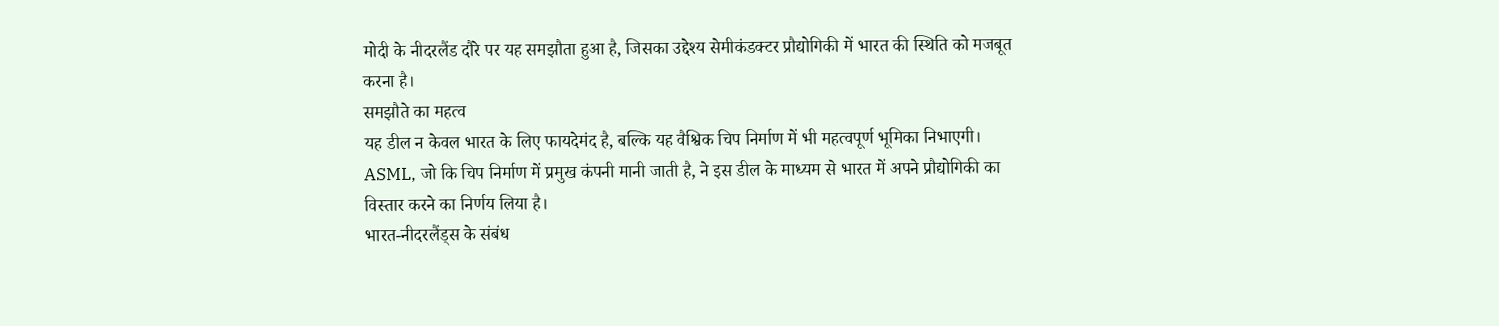मोदी के नीदरलैंड दौरे पर यह समझौता हुआ है, जिसका उद्देश्य सेमीकंडक्टर प्रौद्योगिकी में भारत की स्थिति को मजबूत करना है।
समझौते का महत्व
यह डील न केवल भारत के लिए फायदेमंद है, बल्कि यह वैश्विक चिप निर्माण में भी महत्वपूर्ण भूमिका निभाएगी। ASML, जो कि चिप निर्माण में प्रमुख कंपनी मानी जाती है, ने इस डील के माध्यम से भारत में अपने प्रौद्योगिकी का विस्तार करने का निर्णय लिया है।
भारत-नीदरलैंड्स के संबंध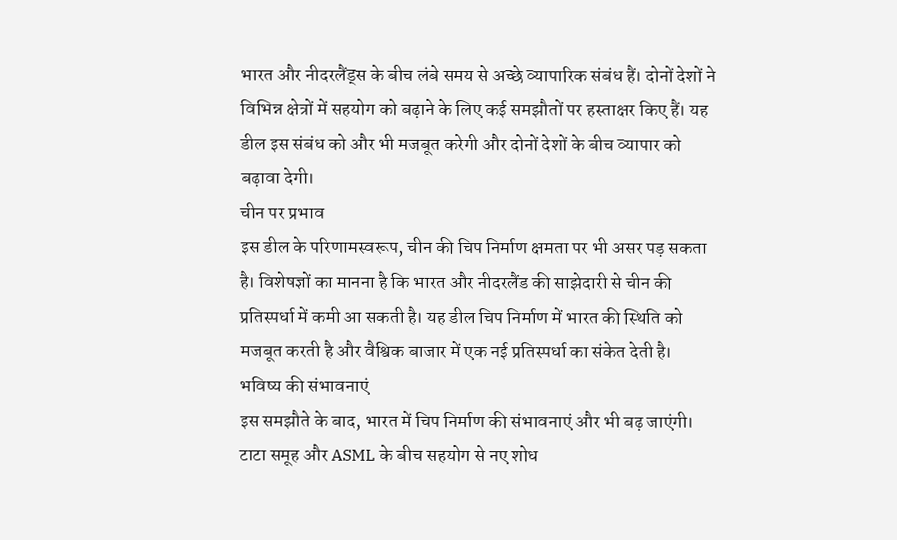भारत और नीदरलैंड्स के बीच लंबे समय से अच्छे व्यापारिक संबंध हैं। दोनों देशों ने विभिन्न क्षेत्रों में सहयोग को बढ़ाने के लिए कई समझौतों पर हस्ताक्षर किए हैं। यह डील इस संबंध को और भी मजबूत करेगी और दोनों देशों के बीच व्यापार को बढ़ावा देगी।
चीन पर प्रभाव
इस डील के परिणामस्वरूप, चीन की चिप निर्माण क्षमता पर भी असर पड़ सकता है। विशेषज्ञों का मानना है कि भारत और नीदरलैंड की साझेदारी से चीन की प्रतिस्पर्धा में कमी आ सकती है। यह डील चिप निर्माण में भारत की स्थिति को मजबूत करती है और वैश्विक बाजार में एक नई प्रतिस्पर्धा का संकेत देती है।
भविष्य की संभावनाएं
इस समझौते के बाद, भारत में चिप निर्माण की संभावनाएं और भी बढ़ जाएंगी। टाटा समूह और ASML के बीच सहयोग से नए शोध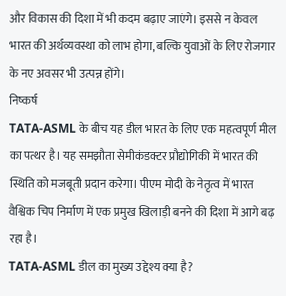और विकास की दिशा में भी कदम बढ़ाए जाएंगे। इससे न केवल भारत की अर्थव्यवस्था को लाभ होगा, बल्कि युवाओं के लिए रोजगार के नए अवसर भी उत्पन्न होंगे।
निष्कर्ष
TATA-ASML के बीच यह डील भारत के लिए एक महत्वपूर्ण मील का पत्थर है। यह समझौता सेमीकंडक्टर प्रौद्योगिकी में भारत की स्थिति को मजबूती प्रदान करेगा। पीएम मोदी के नेतृत्व में भारत वैश्विक चिप निर्माण में एक प्रमुख खिलाड़ी बनने की दिशा में आगे बढ़ रहा है।
TATA-ASML डील का मुख्य उद्देश्य क्या है?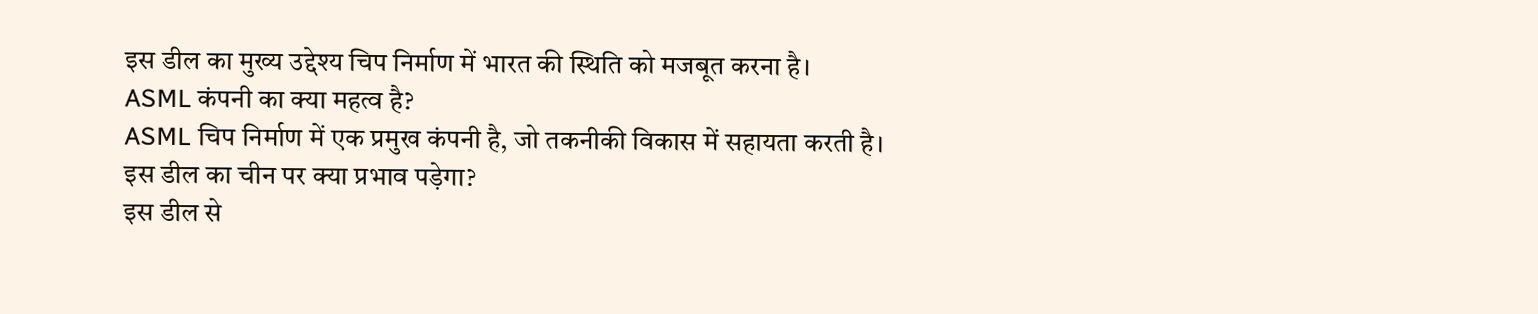इस डील का मुख्य उद्देश्य चिप निर्माण में भारत की स्थिति को मजबूत करना है।
ASML कंपनी का क्या महत्व है?
ASML चिप निर्माण में एक प्रमुख कंपनी है, जो तकनीकी विकास में सहायता करती है।
इस डील का चीन पर क्या प्रभाव पड़ेगा?
इस डील से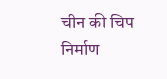चीन की चिप निर्माण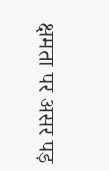क्षमता पर असर पड़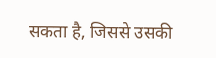सकता है, जिससे उसकी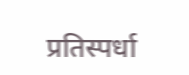प्रतिस्पर्धा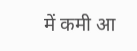में कमी आ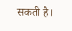सकती है।